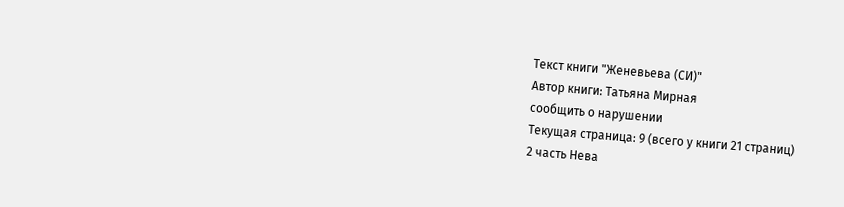Текст книги "Женевьева (СИ)"
Автор книги: Татьяна Мирная
сообщить о нарушении
Текущая страница: 9 (всего у книги 21 страниц)
2 часть Нева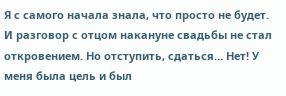Я с самого начала знала, что просто не будет. И разговор с отцом накануне свадьбы не стал откровением. Но отступить, сдаться… Нет! У меня была цель и был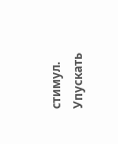стимул. Упускать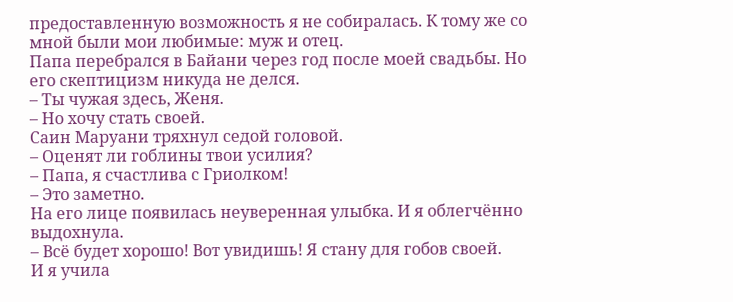предоставленную возможность я не собиралась. К тому же со мной были мои любимые: муж и отец.
Папа перебрался в Байани через год после моей свадьбы. Но его скептицизм никуда не делся.
– Ты чужая здесь, Женя.
– Но хочу стать своей.
Саин Маруани тряхнул седой головой.
– Оценят ли гоблины твои усилия?
– Папа, я счастлива с Гриолком!
– Это заметно.
На его лице появилась неуверенная улыбка. И я облегчённо выдохнула.
– Всё будет хорошо! Вот увидишь! Я стану для гобов своей.
И я учила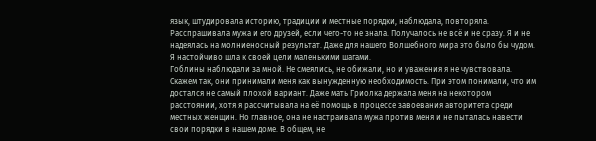язык, штудировала историю, традиции и местные порядки, наблюдала, повторяла. Расспрашивала мужа и его друзей, если чего-то не знала. Получалось не всё и не сразу. Я и не надеялась на молниеносный результат. Даже для нашего Волшебного мира это было бы чудом. Я настойчиво шла к своей цели маленькими шагами.
Гоблины наблюдали за мной. Не смеялись, не обижали, но и уважения я не чувствовала. Скажем так, они принимали меня как вынужденную необходимость. При этом понимали, что им достался не самый плохой вариант. Даже мать Гриолка держала меня на некотором расстоянии, хотя я рассчитывала на её помощь в процессе завоевания авторитета среди местных женщин. Но главное, она не настраивала мужа против меня и не пыталась навести свои порядки в нашем доме. В общем, не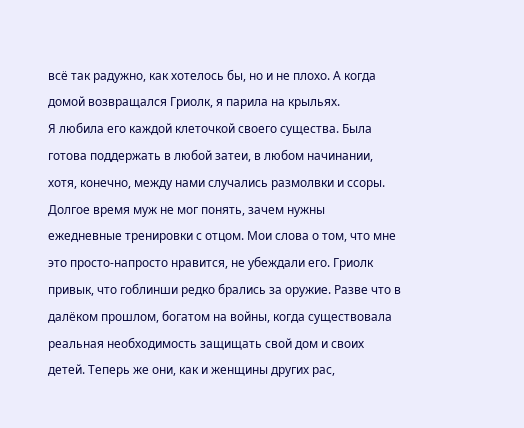всё так радужно, как хотелось бы, но и не плохо. А когда домой возвращался Гриолк, я парила на крыльях.
Я любила его каждой клеточкой своего существа. Была готова поддержать в любой затеи, в любом начинании, хотя, конечно, между нами случались размолвки и ссоры. Долгое время муж не мог понять, зачем нужны ежедневные тренировки с отцом. Мои слова о том, что мне это просто-напросто нравится, не убеждали его. Гриолк привык, что гоблинши редко брались за оружие. Разве что в далёком прошлом, богатом на войны, когда существовала реальная необходимость защищать свой дом и своих детей. Теперь же они, как и женщины других рас,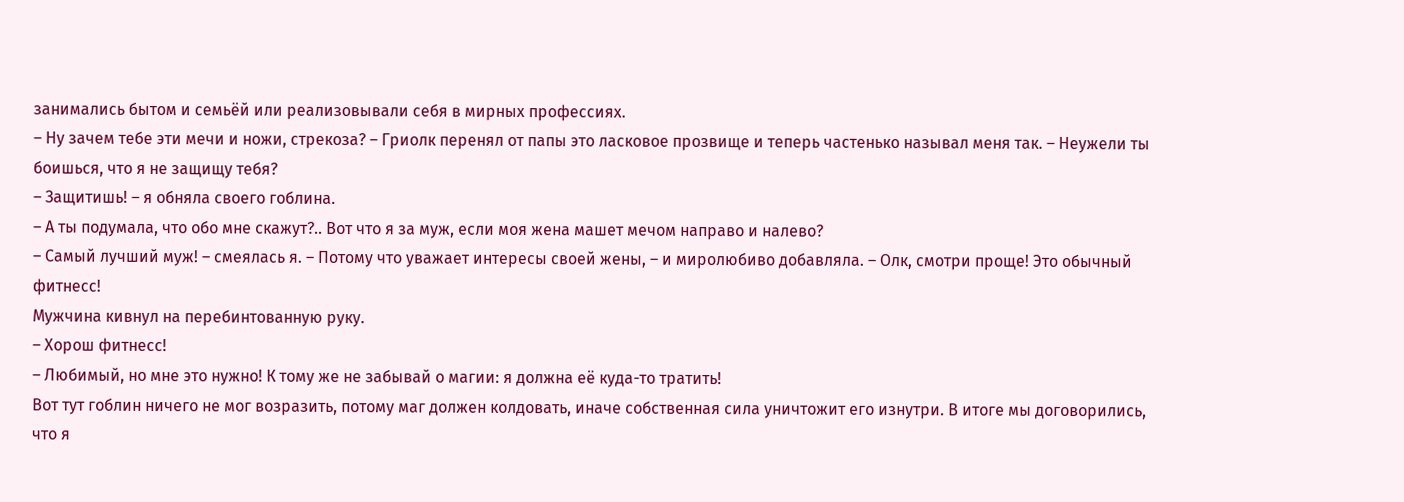занимались бытом и семьёй или реализовывали себя в мирных профессиях.
– Ну зачем тебе эти мечи и ножи, стрекоза? – Гриолк перенял от папы это ласковое прозвище и теперь частенько называл меня так. – Неужели ты боишься, что я не защищу тебя?
– Защитишь! – я обняла своего гоблина.
– А ты подумала, что обо мне скажут?.. Вот что я за муж, если моя жена машет мечом направо и налево?
– Самый лучший муж! – смеялась я. – Потому что уважает интересы своей жены, – и миролюбиво добавляла. – Олк, смотри проще! Это обычный фитнесс!
Мужчина кивнул на перебинтованную руку.
– Хорош фитнесс!
– Любимый, но мне это нужно! К тому же не забывай о магии: я должна её куда-то тратить!
Вот тут гоблин ничего не мог возразить, потому маг должен колдовать, иначе собственная сила уничтожит его изнутри. В итоге мы договорились, что я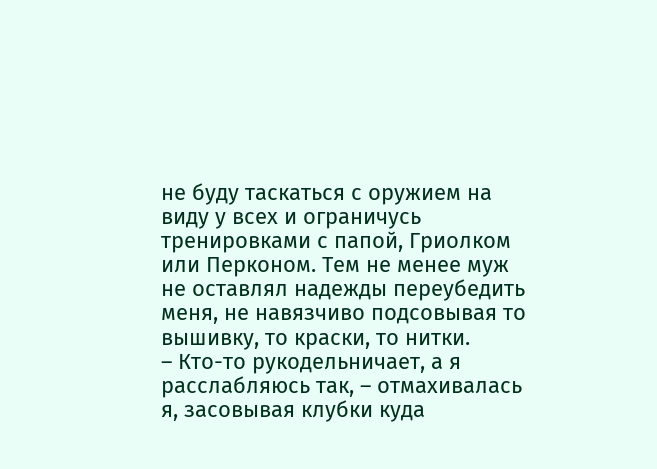не буду таскаться с оружием на виду у всех и ограничусь тренировками с папой, Гриолком или Перконом. Тем не менее муж не оставлял надежды переубедить меня, не навязчиво подсовывая то вышивку, то краски, то нитки.
– Кто-то рукодельничает, а я расслабляюсь так, – отмахивалась я, засовывая клубки куда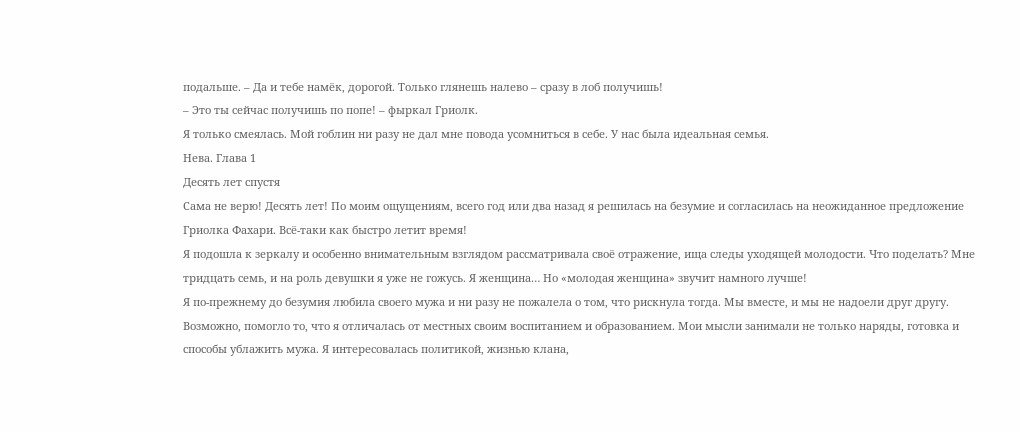подальше. – Да и тебе намёк, дорогой. Только глянешь налево – сразу в лоб получишь!
– Это ты сейчас получишь по попе! – фыркал Гриолк.
Я только смеялась. Мой гоблин ни разу не дал мне повода усомниться в себе. У нас была идеальная семья.
Нева. Глава 1
Десять лет спустя
Сама не верю! Десять лет! По моим ощущениям, всего год или два назад я решилась на безумие и согласилась на неожиданное предложение Гриолка Фахари. Всё-таки как быстро летит время!
Я подошла к зеркалу и особенно внимательным взглядом рассматривала своё отражение, ища следы уходящей молодости. Что поделать? Мне тридцать семь, и на роль девушки я уже не гожусь. Я женщина… Но «молодая женщина» звучит намного лучше!
Я по-прежнему до безумия любила своего мужа и ни разу не пожалела о том, что рискнула тогда. Мы вместе, и мы не надоели друг другу. Возможно, помогло то, что я отличалась от местных своим воспитанием и образованием. Мои мысли занимали не только наряды, готовка и способы ублажить мужа. Я интересовалась политикой, жизнью клана,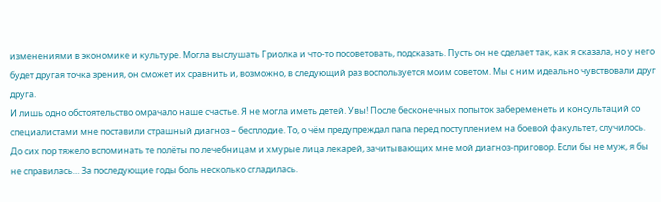изменениями в экономике и культуре. Могла выслушать Гриолка и что-то посоветовать, подсказать. Пусть он не сделает так, как я сказала, но у него будет другая точка зрения, он сможет их сравнить и, возможно, в следующий раз воспользуется моим советом. Мы с ним идеально чувствовали друг друга.
И лишь одно обстоятельство омрачало наше счастье. Я не могла иметь детей. Увы! После бесконечных попыток забеременеть и консультаций со специалистами мне поставили страшный диагноз – бесплодие. То, о чём предупреждал папа перед поступлением на боевой факультет, случилось. До сих пор тяжело вспоминать те полёты по лечебницам и хмурые лица лекарей, зачитывающих мне мой диагноз-приговор. Если бы не муж, я бы не справилась… За последующие годы боль несколько сгладилась.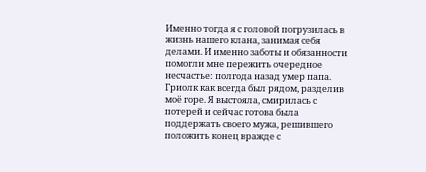Именно тогда я с головой погрузилась в жизнь нашего клана, занимая себя делами. И именно заботы и обязанности помогли мне пережить очередное несчастье: полгода назад умер папа. Гриолк как всегда был рядом, разделив моё горе. Я выстояла, смирилась с потерей и сейчас готова была поддержать своего мужа, решившего положить конец вражде с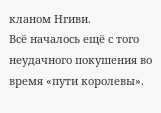кланом Нгиви.
Всё началось ещё с того неудачного покушения во время «пути королевы».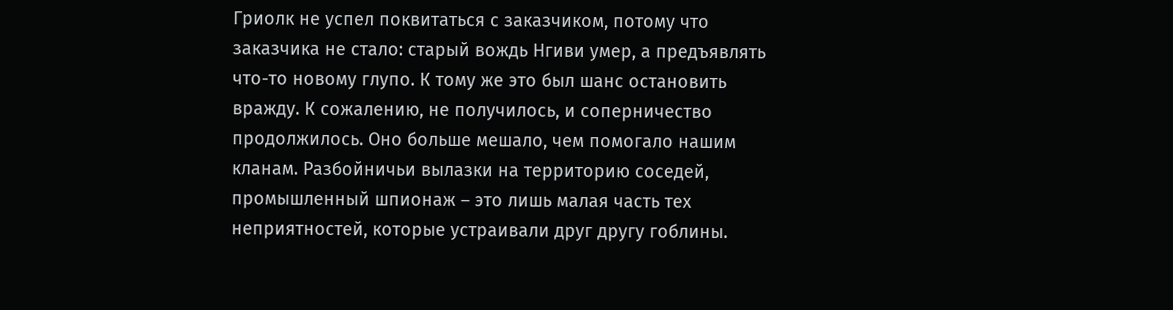Гриолк не успел поквитаться с заказчиком, потому что заказчика не стало: старый вождь Нгиви умер, а предъявлять что-то новому глупо. К тому же это был шанс остановить вражду. К сожалению, не получилось, и соперничество продолжилось. Оно больше мешало, чем помогало нашим кланам. Разбойничьи вылазки на территорию соседей, промышленный шпионаж – это лишь малая часть тех неприятностей, которые устраивали друг другу гоблины.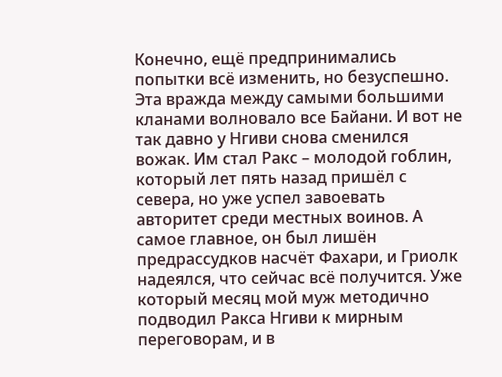Конечно, ещё предпринимались попытки всё изменить, но безуспешно. Эта вражда между самыми большими кланами волновало все Байани. И вот не так давно у Нгиви снова сменился вожак. Им стал Ракс – молодой гоблин, который лет пять назад пришёл с севера, но уже успел завоевать авторитет среди местных воинов. А самое главное, он был лишён предрассудков насчёт Фахари, и Гриолк надеялся, что сейчас всё получится. Уже который месяц мой муж методично подводил Ракса Нгиви к мирным переговорам, и в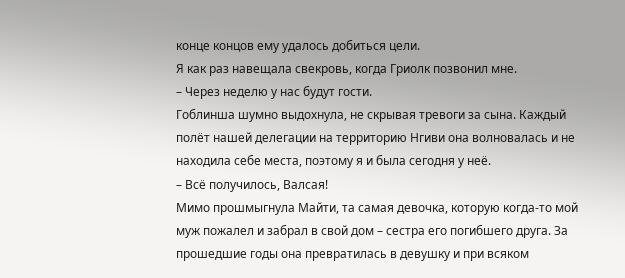конце концов ему удалось добиться цели.
Я как раз навещала свекровь, когда Гриолк позвонил мне.
– Через неделю у нас будут гости.
Гоблинша шумно выдохнула, не скрывая тревоги за сына. Каждый полёт нашей делегации на территорию Нгиви она волновалась и не находила себе места, поэтому я и была сегодня у неё.
– Всё получилось, Валсая!
Мимо прошмыгнула Майти, та самая девочка, которую когда-то мой муж пожалел и забрал в свой дом – сестра его погибшего друга. За прошедшие годы она превратилась в девушку и при всяком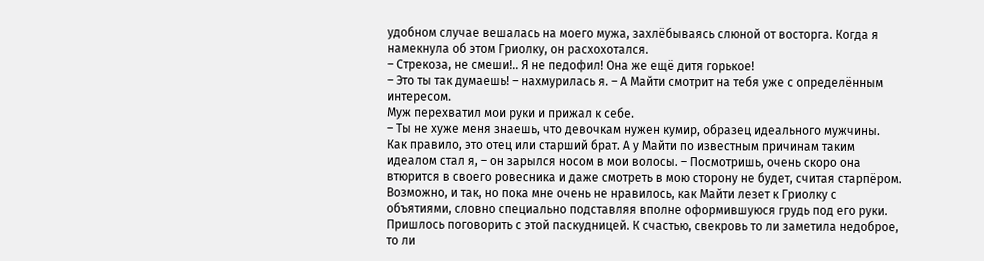удобном случае вешалась на моего мужа, захлёбываясь слюной от восторга. Когда я намекнула об этом Гриолку, он расхохотался.
– Стрекоза, не смеши!.. Я не педофил! Она же ещё дитя горькое!
– Это ты так думаешь! – нахмурилась я. – А Майти смотрит на тебя уже с определённым интересом.
Муж перехватил мои руки и прижал к себе.
– Ты не хуже меня знаешь, что девочкам нужен кумир, образец идеального мужчины. Как правило, это отец или старший брат. А у Майти по известным причинам таким идеалом стал я, – он зарылся носом в мои волосы. – Посмотришь, очень скоро она втюрится в своего ровесника и даже смотреть в мою сторону не будет, считая старпёром.
Возможно, и так, но пока мне очень не нравилось, как Майти лезет к Гриолку с объятиями, словно специально подставляя вполне оформившуюся грудь под его руки. Пришлось поговорить с этой паскудницей. К счастью, свекровь то ли заметила недоброе, то ли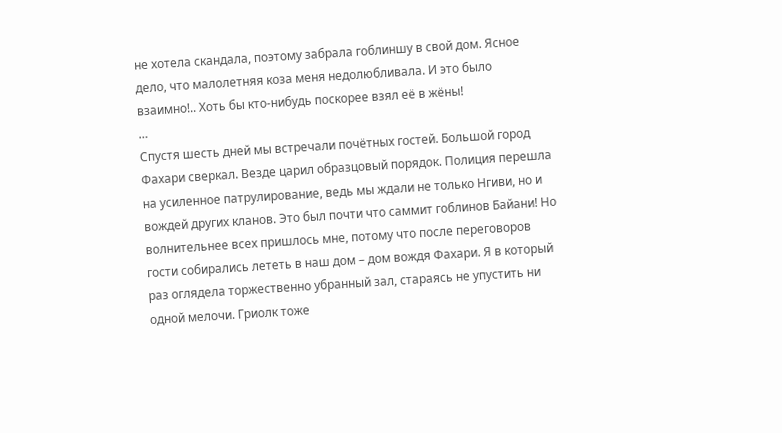не хотела скандала, поэтому забрала гоблиншу в свой дом. Ясное дело, что малолетняя коза меня недолюбливала. И это было взаимно!.. Хоть бы кто-нибудь поскорее взял её в жёны!
…
Спустя шесть дней мы встречали почётных гостей. Большой город Фахари сверкал. Везде царил образцовый порядок. Полиция перешла на усиленное патрулирование, ведь мы ждали не только Нгиви, но и вождей других кланов. Это был почти что саммит гоблинов Байани! Но волнительнее всех пришлось мне, потому что после переговоров гости собирались лететь в наш дом – дом вождя Фахари. Я в который раз оглядела торжественно убранный зал, стараясь не упустить ни одной мелочи. Гриолк тоже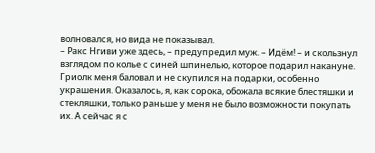волновался, но вида не показывал.
– Ракс Нгиви уже здесь, – предупредил муж. – Идём! – и скользнул взглядом по колье с синей шпинелью, которое подарил накануне.
Гриолк меня баловал и не скупился на подарки, особенно украшения. Оказалось, я, как сорока, обожала всякие блестяшки и стекляшки, только раньше у меня не было возможности покупать их. А сейчас я с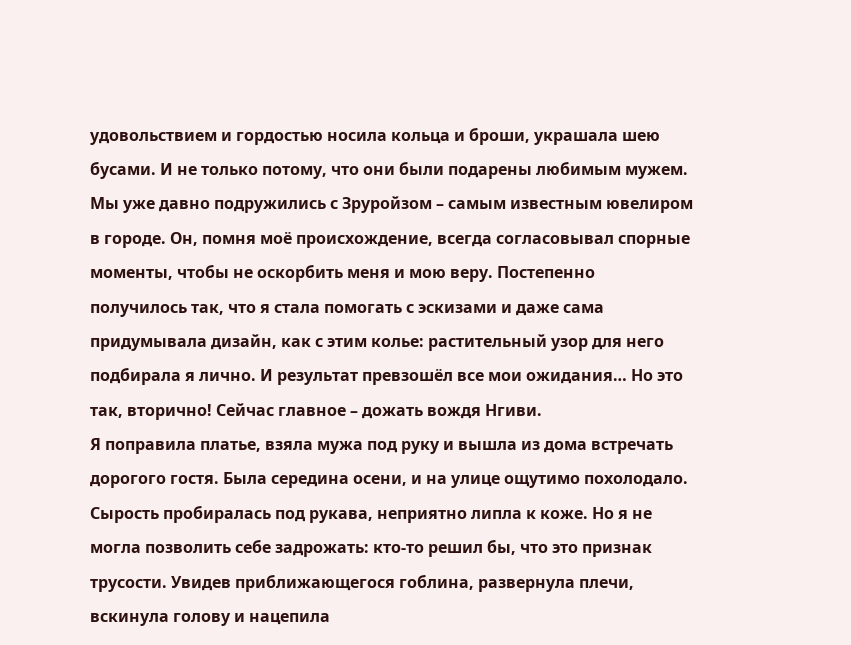удовольствием и гордостью носила кольца и броши, украшала шею бусами. И не только потому, что они были подарены любимым мужем. Мы уже давно подружились с Зруройзом – самым известным ювелиром в городе. Он, помня моё происхождение, всегда согласовывал спорные моменты, чтобы не оскорбить меня и мою веру. Постепенно получилось так, что я стала помогать с эскизами и даже сама придумывала дизайн, как с этим колье: растительный узор для него подбирала я лично. И результат превзошёл все мои ожидания… Но это так, вторично! Сейчас главное – дожать вождя Нгиви.
Я поправила платье, взяла мужа под руку и вышла из дома встречать дорогого гостя. Была середина осени, и на улице ощутимо похолодало. Сырость пробиралась под рукава, неприятно липла к коже. Но я не могла позволить себе задрожать: кто-то решил бы, что это признак трусости. Увидев приближающегося гоблина, развернула плечи, вскинула голову и нацепила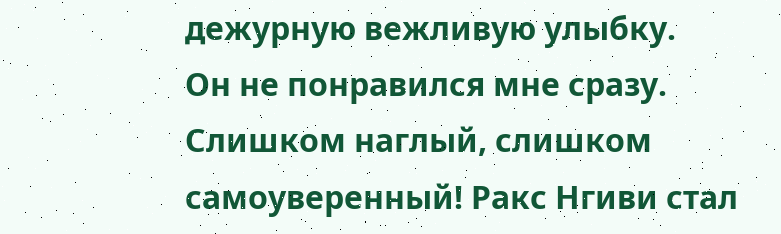дежурную вежливую улыбку.
Он не понравился мне сразу. Слишком наглый, слишком самоуверенный! Ракс Нгиви стал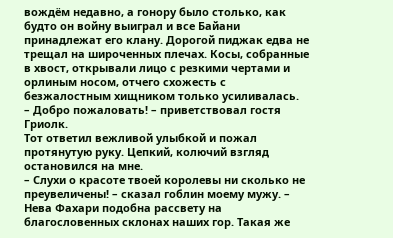вождём недавно, а гонору было столько, как будто он войну выиграл и все Байани принадлежат его клану. Дорогой пиджак едва не трещал на широченных плечах. Косы, собранные в хвост, открывали лицо с резкими чертами и орлиным носом, отчего схожесть с безжалостным хищником только усиливалась.
– Добро пожаловать! – приветствовал гостя Гриолк.
Тот ответил вежливой улыбкой и пожал протянутую руку. Цепкий, колючий взгляд остановился на мне.
– Слухи о красоте твоей королевы ни сколько не преувеличены! – сказал гоблин моему мужу. – Нева Фахари подобна рассвету на благословенных склонах наших гор. Такая же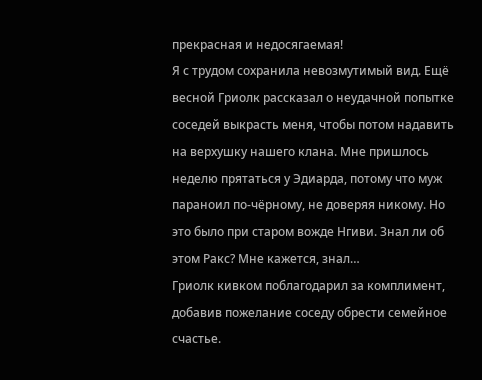прекрасная и недосягаемая!
Я с трудом сохранила невозмутимый вид. Ещё весной Гриолк рассказал о неудачной попытке соседей выкрасть меня, чтобы потом надавить на верхушку нашего клана. Мне пришлось неделю прятаться у Эдиарда, потому что муж параноил по-чёрному, не доверяя никому. Но это было при старом вожде Нгиви. Знал ли об этом Ракс? Мне кажется, знал…
Гриолк кивком поблагодарил за комплимент, добавив пожелание соседу обрести семейное счастье.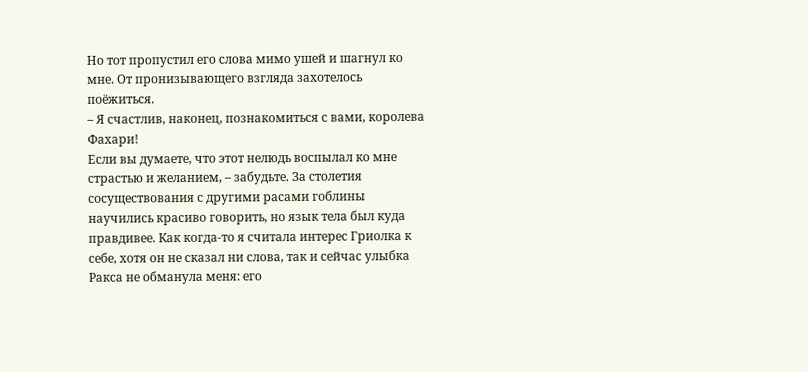Но тот пропустил его слова мимо ушей и шагнул ко мне. От пронизывающего взгляда захотелось поёжиться.
– Я счастлив, наконец, познакомиться с вами, королева Фахари!
Если вы думаете, что этот нелюдь воспылал ко мне страстью и желанием, – забудьте. За столетия сосуществования с другими расами гоблины научились красиво говорить, но язык тела был куда правдивее. Как когда-то я считала интерес Гриолка к себе, хотя он не сказал ни слова, так и сейчас улыбка Ракса не обманула меня: его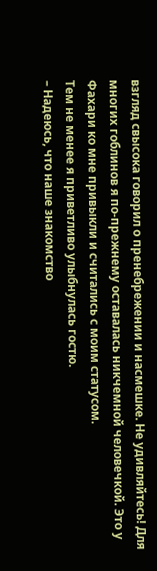взгляд свысока говорил о пренебрежении и насмешке. Не удивляйтесь! Для многих гоблинов я по-прежнему оставалась никчемной человечкой. Это у Фахари ко мне привыкли и считались с моим статусом.
Тем не менее я приветливо улыбнулась гостю.
– Надеюсь, что наше знакомство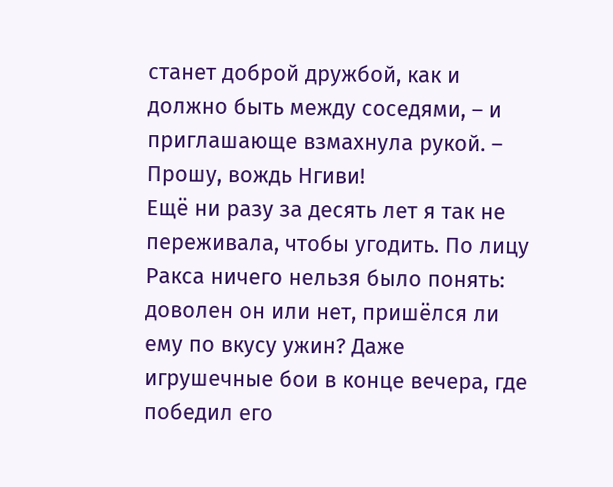станет доброй дружбой, как и должно быть между соседями, – и приглашающе взмахнула рукой. – Прошу, вождь Нгиви!
Ещё ни разу за десять лет я так не переживала, чтобы угодить. По лицу Ракса ничего нельзя было понять: доволен он или нет, пришёлся ли ему по вкусу ужин? Даже игрушечные бои в конце вечера, где победил его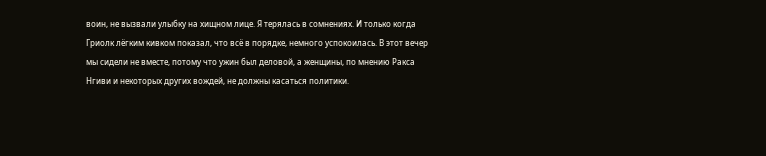воин, не вызвали улыбку на хищном лице. Я терялась в сомнениях. И только когда Гриолк лёгким кивком показал, что всё в порядке, немного успокоилась. В этот вечер мы сидели не вместе, потому что ужин был деловой, а женщины, по мнению Ракса Нгиви и некоторых других вождей, не должны касаться политики.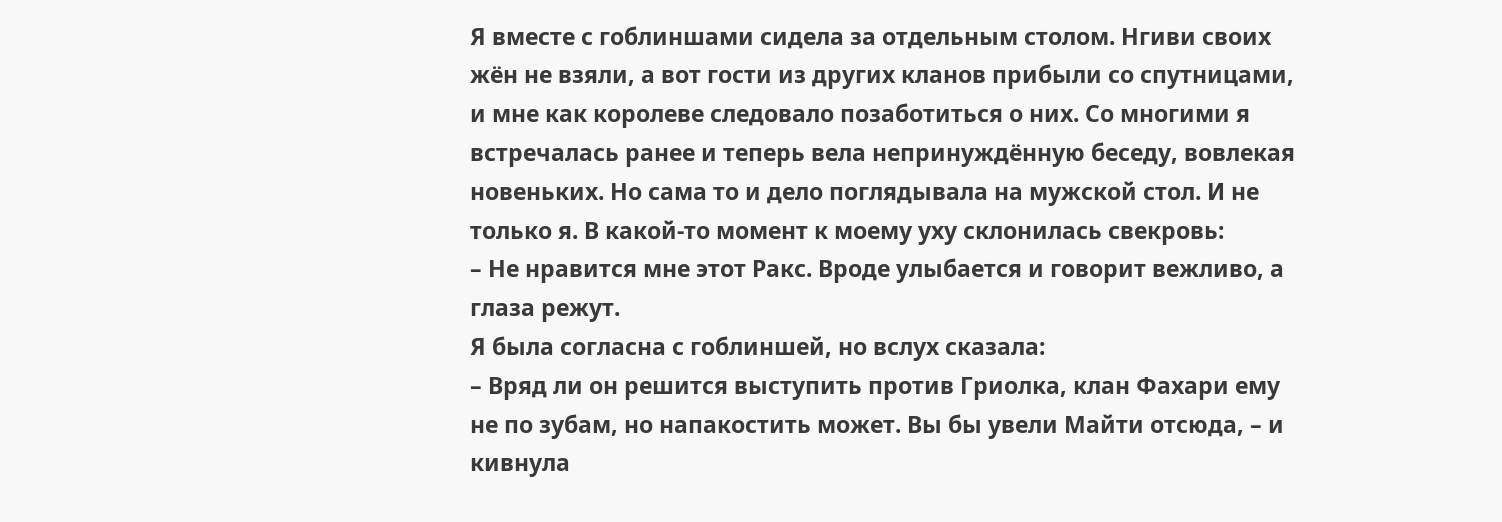Я вместе с гоблиншами сидела за отдельным столом. Нгиви своих жён не взяли, а вот гости из других кланов прибыли со спутницами, и мне как королеве следовало позаботиться о них. Со многими я встречалась ранее и теперь вела непринуждённую беседу, вовлекая новеньких. Но сама то и дело поглядывала на мужской стол. И не только я. В какой-то момент к моему уху склонилась свекровь:
– Не нравится мне этот Ракс. Вроде улыбается и говорит вежливо, а глаза режут.
Я была согласна с гоблиншей, но вслух сказала:
– Вряд ли он решится выступить против Гриолка, клан Фахари ему не по зубам, но напакостить может. Вы бы увели Майти отсюда, – и кивнула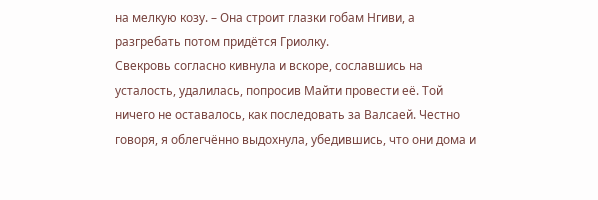на мелкую козу. – Она строит глазки гобам Нгиви, а разгребать потом придётся Гриолку.
Свекровь согласно кивнула и вскоре, сославшись на усталость, удалилась, попросив Майти провести её. Той ничего не оставалось, как последовать за Валсаей. Честно говоря, я облегчённо выдохнула, убедившись, что они дома и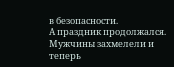в безопасности.
А праздник продолжался. Мужчины захмелели и теперь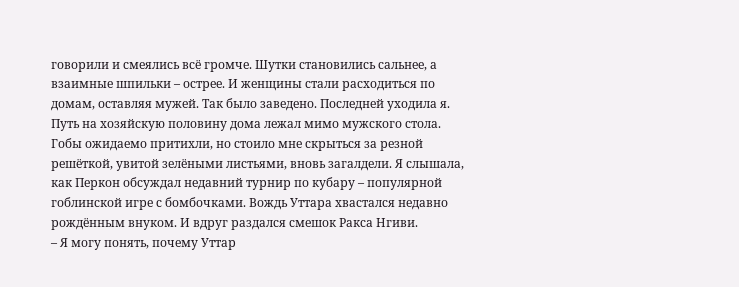говорили и смеялись всё громче. Шутки становились сальнее, а взаимные шпильки – острее. И женщины стали расходиться по домам, оставляя мужей. Так было заведено. Последней уходила я. Путь на хозяйскую половину дома лежал мимо мужского стола. Гобы ожидаемо притихли, но стоило мне скрыться за резной решёткой, увитой зелёными листьями, вновь загалдели. Я слышала, как Перкон обсуждал недавний турнир по кубару – популярной гоблинской игре с бомбочками. Вождь Уттара хвастался недавно рождённым внуком. И вдруг раздался смешок Ракса Нгиви.
– Я могу понять, почему Уттар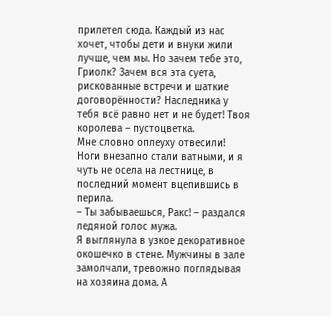прилетел сюда. Каждый из нас хочет, чтобы дети и внуки жили лучше, чем мы. Но зачем тебе это, Гриолк? Зачем вся эта суета, рискованные встречи и шаткие договорённости? Наследника у тебя всё равно нет и не будет! Твоя королева – пустоцветка.
Мне словно оплеуху отвесили! Ноги внезапно стали ватными, и я чуть не осела на лестнице, в последний момент вцепившись в перила.
– Ты забываешься, Ракс! – раздался ледяной голос мужа.
Я выглянула в узкое декоративное окошечко в стене. Мужчины в зале замолчали, тревожно поглядывая на хозяина дома. А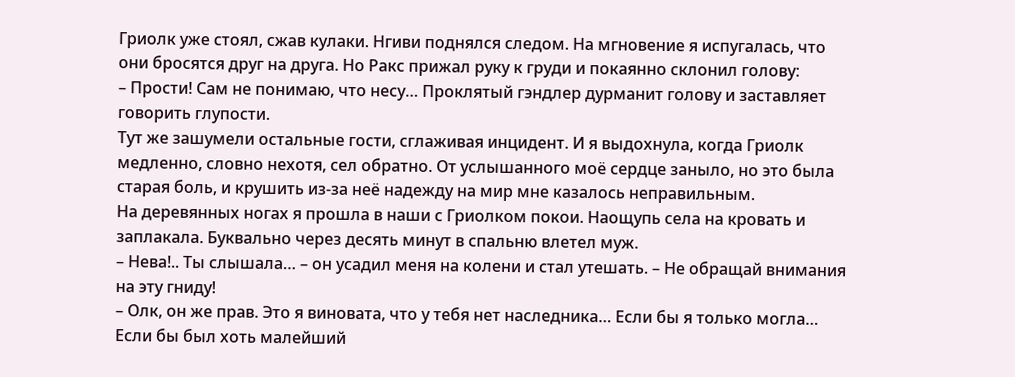Гриолк уже стоял, сжав кулаки. Нгиви поднялся следом. На мгновение я испугалась, что они бросятся друг на друга. Но Ракс прижал руку к груди и покаянно склонил голову:
– Прости! Сам не понимаю, что несу… Проклятый гэндлер дурманит голову и заставляет говорить глупости.
Тут же зашумели остальные гости, сглаживая инцидент. И я выдохнула, когда Гриолк медленно, словно нехотя, сел обратно. От услышанного моё сердце заныло, но это была старая боль, и крушить из-за неё надежду на мир мне казалось неправильным.
На деревянных ногах я прошла в наши с Гриолком покои. Наощупь села на кровать и заплакала. Буквально через десять минут в спальню влетел муж.
– Нева!.. Ты слышала… – он усадил меня на колени и стал утешать. – Не обращай внимания на эту гниду!
– Олк, он же прав. Это я виновата, что у тебя нет наследника… Если бы я только могла… Если бы был хоть малейший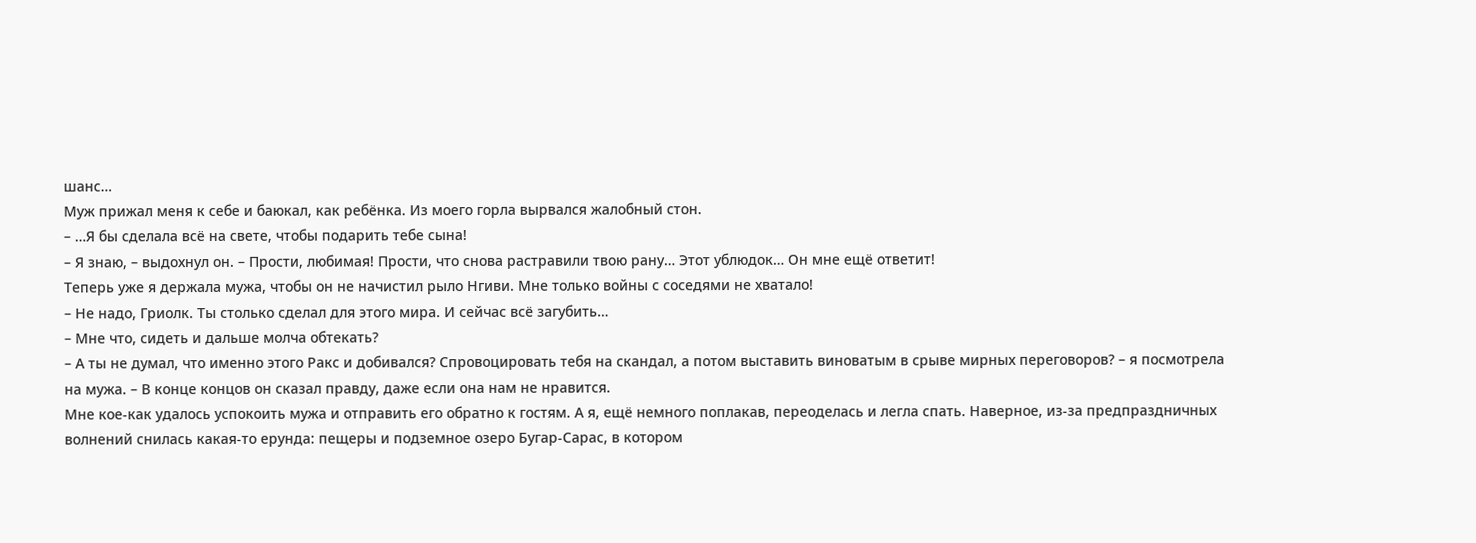шанс…
Муж прижал меня к себе и баюкал, как ребёнка. Из моего горла вырвался жалобный стон.
– …Я бы сделала всё на свете, чтобы подарить тебе сына!
– Я знаю, – выдохнул он. – Прости, любимая! Прости, что снова растравили твою рану… Этот ублюдок… Он мне ещё ответит!
Теперь уже я держала мужа, чтобы он не начистил рыло Нгиви. Мне только войны с соседями не хватало!
– Не надо, Гриолк. Ты столько сделал для этого мира. И сейчас всё загубить…
– Мне что, сидеть и дальше молча обтекать?
– А ты не думал, что именно этого Ракс и добивался? Спровоцировать тебя на скандал, а потом выставить виноватым в срыве мирных переговоров? – я посмотрела на мужа. – В конце концов он сказал правду, даже если она нам не нравится.
Мне кое-как удалось успокоить мужа и отправить его обратно к гостям. А я, ещё немного поплакав, переоделась и легла спать. Наверное, из-за предпраздничных волнений снилась какая-то ерунда: пещеры и подземное озеро Бугар-Сарас, в котором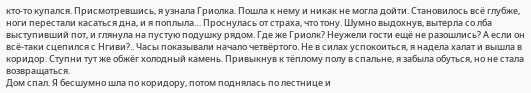кто-то купался. Присмотревшись, я узнала Гриолка. Пошла к нему и никак не могла дойти. Становилось всё глубже, ноги перестали касаться дна, и я поплыла… Проснулась от страха, что тону. Шумно выдохнув, вытерла со лба выступивший пот, и глянула на пустую подушку рядом. Где же Гриолк? Неужели гости ещё не разошлись? А если он всё-таки сцепился с Нгиви?.. Часы показывали начало четвёртого. Не в силах успокоиться, я надела халат и вышла в коридор. Ступни тут же обжёг холодный камень. Привыкнув к тёплому полу в спальне, я забыла обуться, но не стала возвращаться.
Дом спал. Я бесшумно шла по коридору, потом поднялась по лестнице и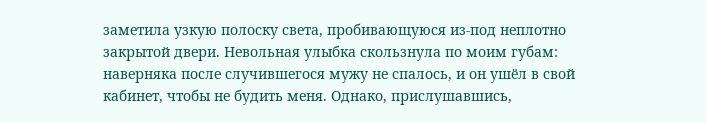заметила узкую полоску света, пробивающуюся из-под неплотно закрытой двери. Невольная улыбка скользнула по моим губам: наверняка после случившегося мужу не спалось, и он ушёл в свой кабинет, чтобы не будить меня. Однако, прислушавшись,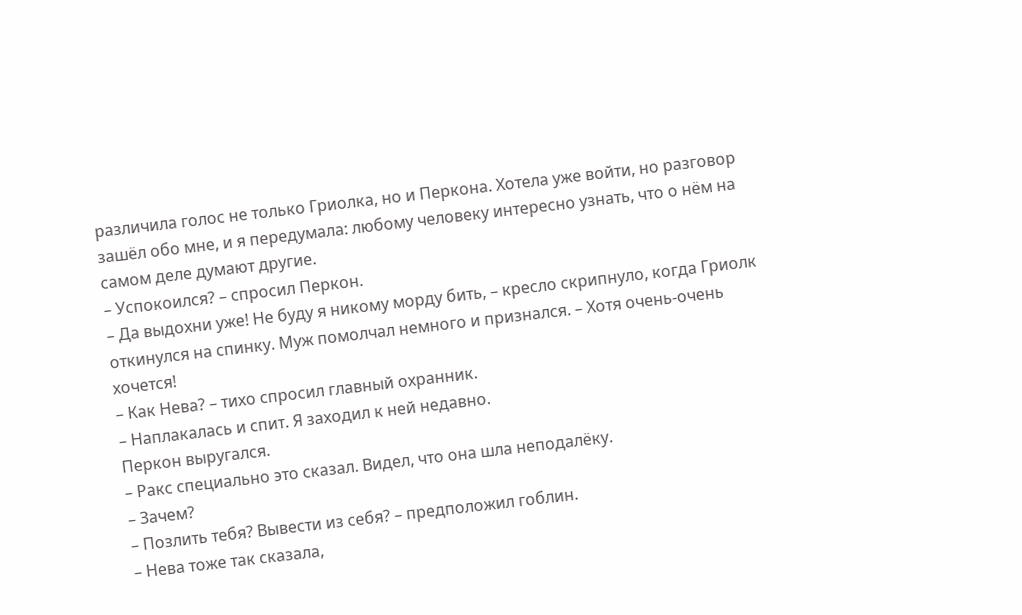различила голос не только Гриолка, но и Перкона. Хотела уже войти, но разговор зашёл обо мне, и я передумала: любому человеку интересно узнать, что о нём на самом деле думают другие.
– Успокоился? – спросил Перкон.
– Да выдохни уже! Не буду я никому морду бить, – кресло скрипнуло, когда Гриолк откинулся на спинку. Муж помолчал немного и признался. – Хотя очень-очень хочется!
– Как Нева? – тихо спросил главный охранник.
– Наплакалась и спит. Я заходил к ней недавно.
Перкон выругался.
– Ракс специально это сказал. Видел, что она шла неподалёку.
– Зачем?
– Позлить тебя? Вывести из себя? – предположил гоблин.
– Нева тоже так сказала,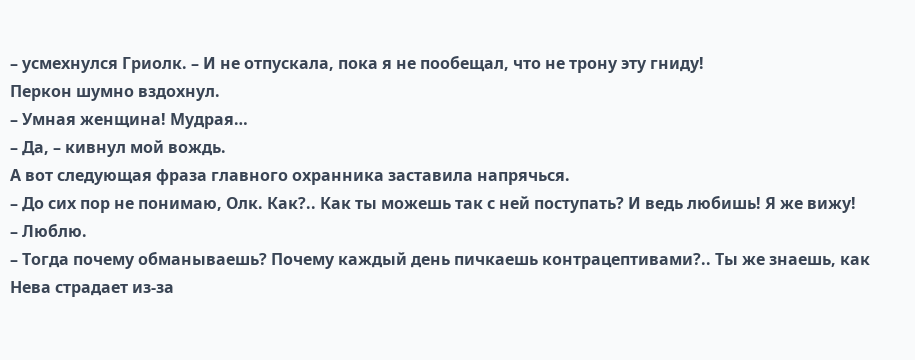– усмехнулся Гриолк. – И не отпускала, пока я не пообещал, что не трону эту гниду!
Перкон шумно вздохнул.
– Умная женщина! Мудрая…
– Да, – кивнул мой вождь.
А вот следующая фраза главного охранника заставила напрячься.
– До сих пор не понимаю, Олк. Как?.. Как ты можешь так с ней поступать? И ведь любишь! Я же вижу!
– Люблю.
– Тогда почему обманываешь? Почему каждый день пичкаешь контрацептивами?.. Ты же знаешь, как Нева страдает из-за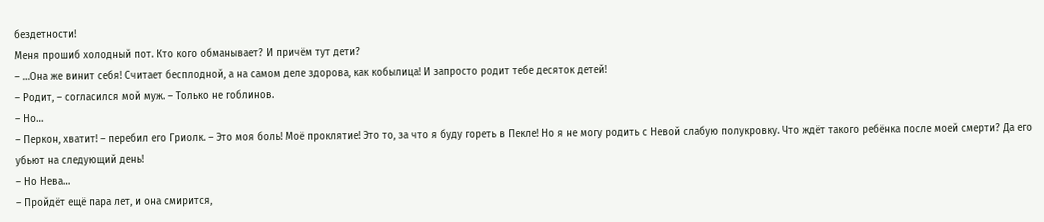бездетности!
Меня прошиб холодный пот. Кто кого обманывает? И причём тут дети?
– …Она же винит себя! Считает бесплодной, а на самом деле здорова, как кобылица! И запросто родит тебе десяток детей!
– Родит, – согласился мой муж. – Только не гоблинов.
– Но…
– Перкон, хватит! – перебил его Гриолк. – Это моя боль! Моё проклятие! Это то, за что я буду гореть в Пекле! Но я не могу родить с Невой слабую полукровку. Что ждёт такого ребёнка после моей смерти? Да его убьют на следующий день!
– Но Нева…
– Пройдёт ещё пара лет, и она смирится,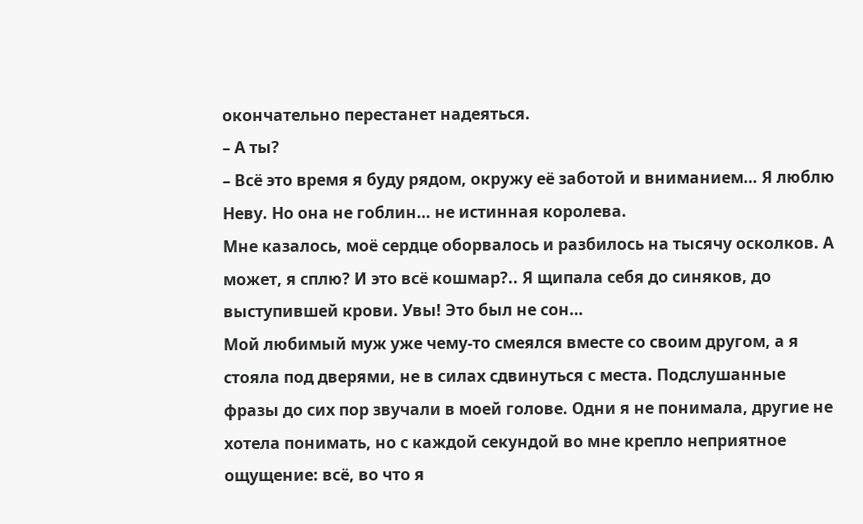окончательно перестанет надеяться.
– А ты?
– Всё это время я буду рядом, окружу её заботой и вниманием… Я люблю Неву. Но она не гоблин… не истинная королева.
Мне казалось, моё сердце оборвалось и разбилось на тысячу осколков. А может, я сплю? И это всё кошмар?.. Я щипала себя до синяков, до выступившей крови. Увы! Это был не сон…
Мой любимый муж уже чему-то смеялся вместе со своим другом, а я стояла под дверями, не в силах сдвинуться с места. Подслушанные фразы до сих пор звучали в моей голове. Одни я не понимала, другие не хотела понимать, но с каждой секундой во мне крепло неприятное ощущение: всё, во что я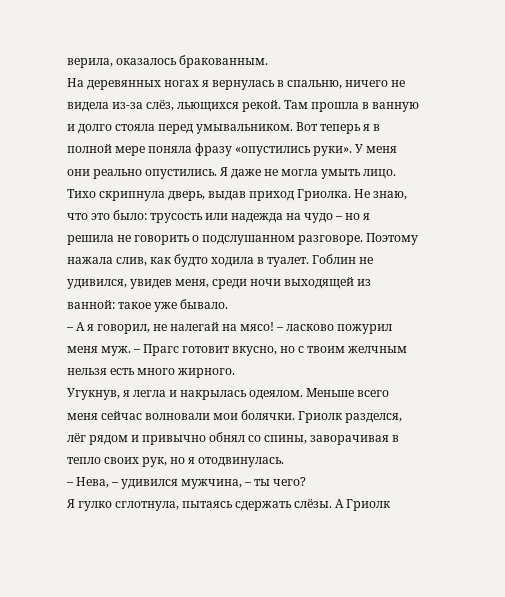верила, оказалось бракованным.
На деревянных ногах я вернулась в спальню, ничего не видела из-за слёз, льющихся рекой. Там прошла в ванную и долго стояла перед умывальником. Вот теперь я в полной мере поняла фразу «опустились руки». У меня они реально опустились. Я даже не могла умыть лицо.
Тихо скрипнула дверь, выдав приход Гриолка. Не знаю, что это было: трусость или надежда на чудо – но я решила не говорить о подслушанном разговоре. Поэтому нажала слив, как будто ходила в туалет. Гоблин не удивился, увидев меня, среди ночи выходящей из ванной: такое уже бывало.
– А я говорил, не налегай на мясо! – ласково пожурил меня муж. – Прагс готовит вкусно, но с твоим желчным нельзя есть много жирного.
Угукнув, я легла и накрылась одеялом. Меньше всего меня сейчас волновали мои болячки. Гриолк разделся, лёг рядом и привычно обнял со спины, заворачивая в тепло своих рук, но я отодвинулась.
– Нева, – удивился мужчина, – ты чего?
Я гулко сглотнула, пытаясь сдержать слёзы. А Гриолк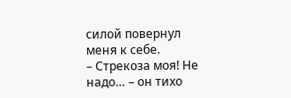силой повернул меня к себе.
– Стрекоза моя! Не надо… – он тихо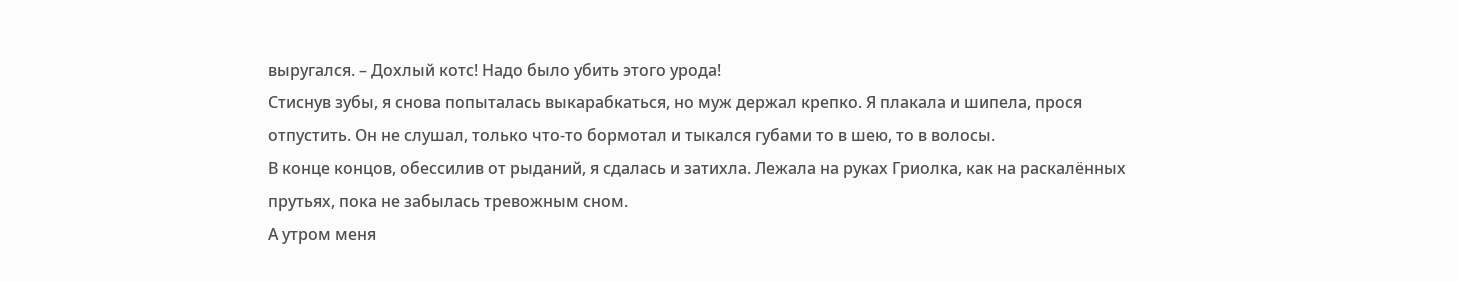выругался. – Дохлый котс! Надо было убить этого урода!
Стиснув зубы, я снова попыталась выкарабкаться, но муж держал крепко. Я плакала и шипела, прося отпустить. Он не слушал, только что-то бормотал и тыкался губами то в шею, то в волосы.
В конце концов, обессилив от рыданий, я сдалась и затихла. Лежала на руках Гриолка, как на раскалённых прутьях, пока не забылась тревожным сном.
А утром меня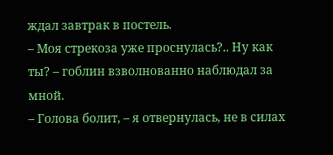ждал завтрак в постель.
– Моя стрекоза уже проснулась?.. Ну как ты? – гоблин взволнованно наблюдал за мной.
– Голова болит, – я отвернулась, не в силах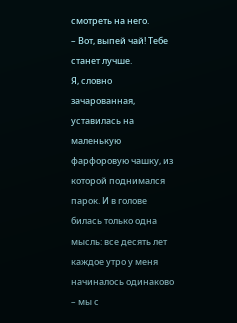смотреть на него.
– Вот, выпей чай! Тебе станет лучше.
Я, словно зачарованная, уставилась на маленькую фарфоровую чашку, из которой поднимался парок. И в голове билась только одна мысль: все десять лет каждое утро у меня начиналось одинаково – мы с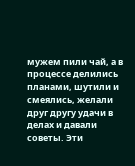мужем пили чай, а в процессе делились планами, шутили и смеялись, желали друг другу удачи в делах и давали советы. Эти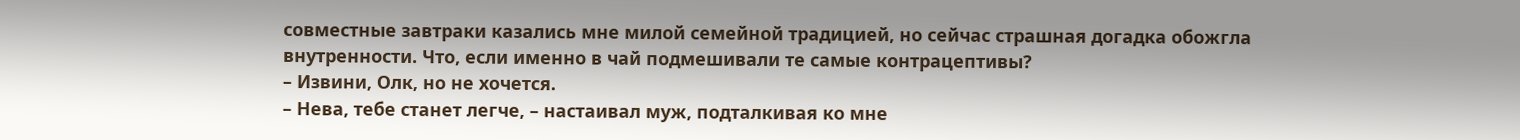совместные завтраки казались мне милой семейной традицией, но сейчас страшная догадка обожгла внутренности. Что, если именно в чай подмешивали те самые контрацептивы?
– Извини, Олк, но не хочется.
– Нева, тебе станет легче, – настаивал муж, подталкивая ко мне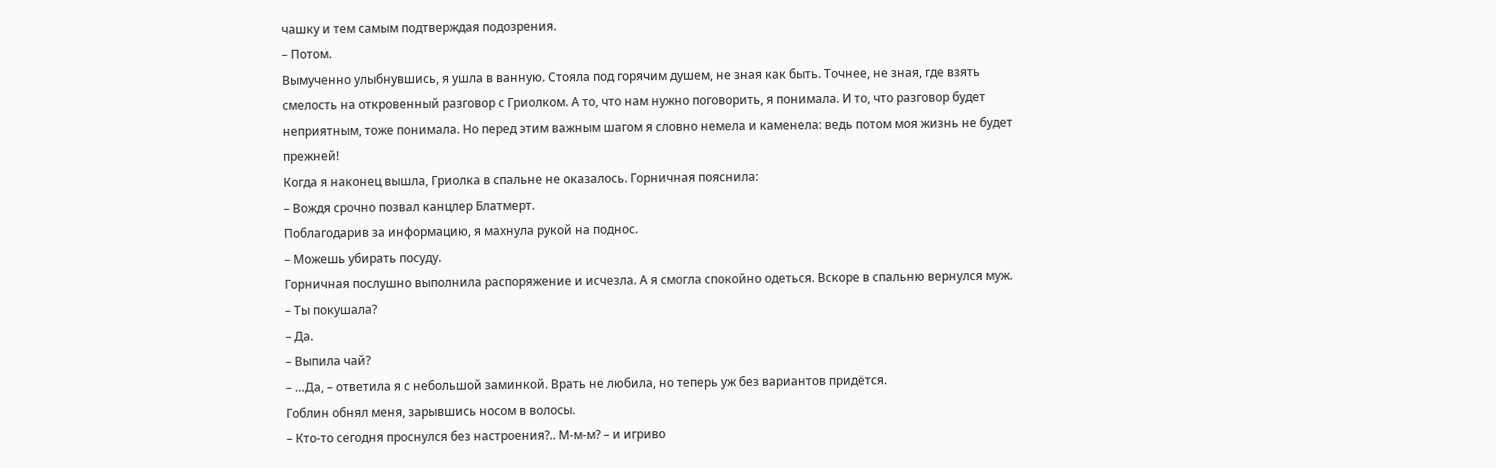чашку и тем самым подтверждая подозрения.
– Потом.
Вымученно улыбнувшись, я ушла в ванную. Стояла под горячим душем, не зная как быть. Точнее, не зная, где взять смелость на откровенный разговор с Гриолком. А то, что нам нужно поговорить, я понимала. И то, что разговор будет неприятным, тоже понимала. Но перед этим важным шагом я словно немела и каменела: ведь потом моя жизнь не будет прежней!
Когда я наконец вышла, Гриолка в спальне не оказалось. Горничная пояснила:
– Вождя срочно позвал канцлер Блатмерт.
Поблагодарив за информацию, я махнула рукой на поднос.
– Можешь убирать посуду.
Горничная послушно выполнила распоряжение и исчезла. А я смогла спокойно одеться. Вскоре в спальню вернулся муж.
– Ты покушала?
– Да.
– Выпила чай?
– …Да, – ответила я с небольшой заминкой. Врать не любила, но теперь уж без вариантов придётся.
Гоблин обнял меня, зарывшись носом в волосы.
– Кто-то сегодня проснулся без настроения?.. М-м-м? – и игриво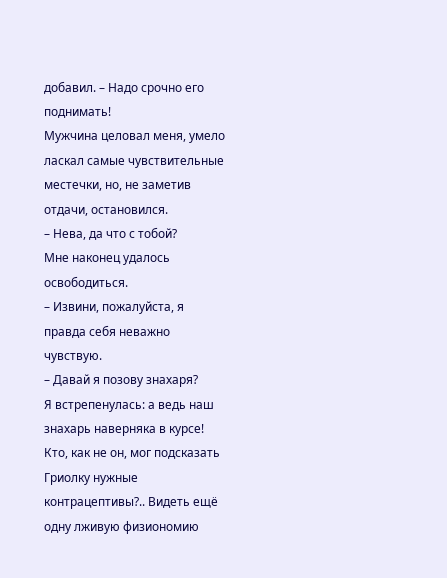добавил. – Надо срочно его поднимать!
Мужчина целовал меня, умело ласкал самые чувствительные местечки, но, не заметив отдачи, остановился.
– Нева, да что с тобой?
Мне наконец удалось освободиться.
– Извини, пожалуйста, я правда себя неважно чувствую.
– Давай я позову знахаря?
Я встрепенулась: а ведь наш знахарь наверняка в курсе! Кто, как не он, мог подсказать Гриолку нужные контрацептивы?.. Видеть ещё одну лживую физиономию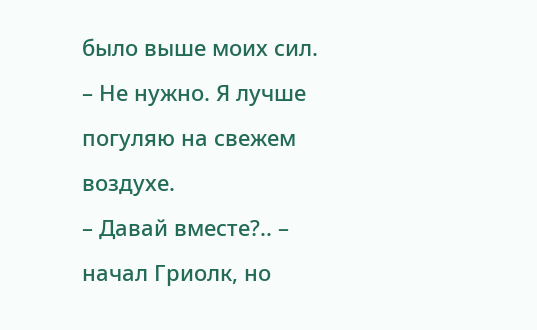было выше моих сил.
– Не нужно. Я лучше погуляю на свежем воздухе.
– Давай вместе?.. – начал Гриолк, но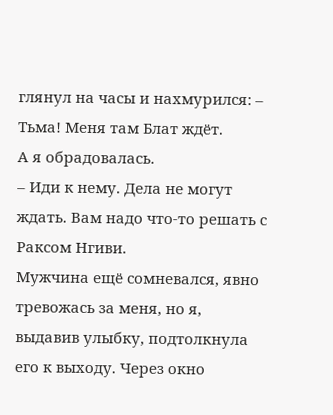глянул на часы и нахмурился: – Тьма! Меня там Блат ждёт.
А я обрадовалась.
– Иди к нему. Дела не могут ждать. Вам надо что-то решать с Раксом Нгиви.
Мужчина ещё сомневался, явно тревожась за меня, но я, выдавив улыбку, подтолкнула его к выходу. Через окно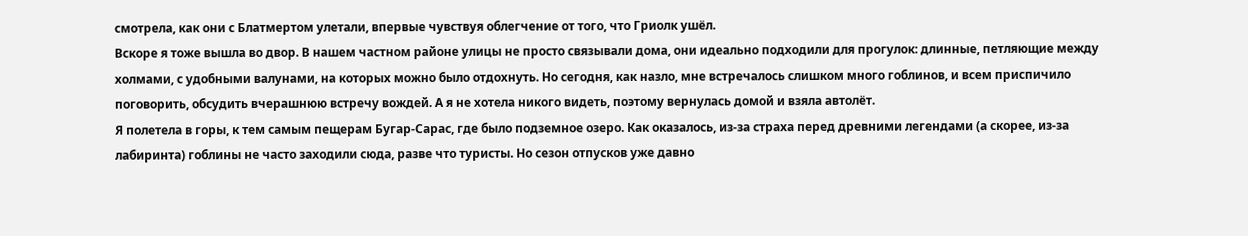смотрела, как они с Блатмертом улетали, впервые чувствуя облегчение от того, что Гриолк ушёл.
Вскоре я тоже вышла во двор. В нашем частном районе улицы не просто связывали дома, они идеально подходили для прогулок: длинные, петляющие между холмами, с удобными валунами, на которых можно было отдохнуть. Но сегодня, как назло, мне встречалось слишком много гоблинов, и всем приспичило поговорить, обсудить вчерашнюю встречу вождей. А я не хотела никого видеть, поэтому вернулась домой и взяла автолёт.
Я полетела в горы, к тем самым пещерам Бугар-Сарас, где было подземное озеро. Как оказалось, из-за страха перед древними легендами (а скорее, из-за лабиринта) гоблины не часто заходили сюда, разве что туристы. Но сезон отпусков уже давно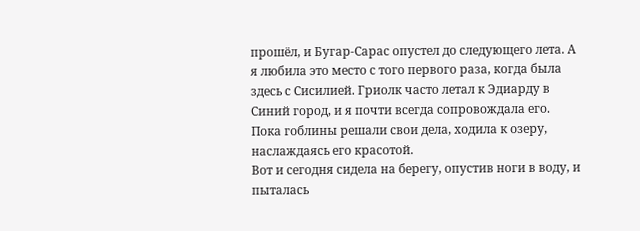прошёл, и Бугар-Сарас опустел до следующего лета. А я любила это место с того первого раза, когда была здесь с Сисилией. Гриолк часто летал к Эдиарду в Синий город, и я почти всегда сопровождала его. Пока гоблины решали свои дела, ходила к озеру, наслаждаясь его красотой.
Вот и сегодня сидела на берегу, опустив ноги в воду, и пыталась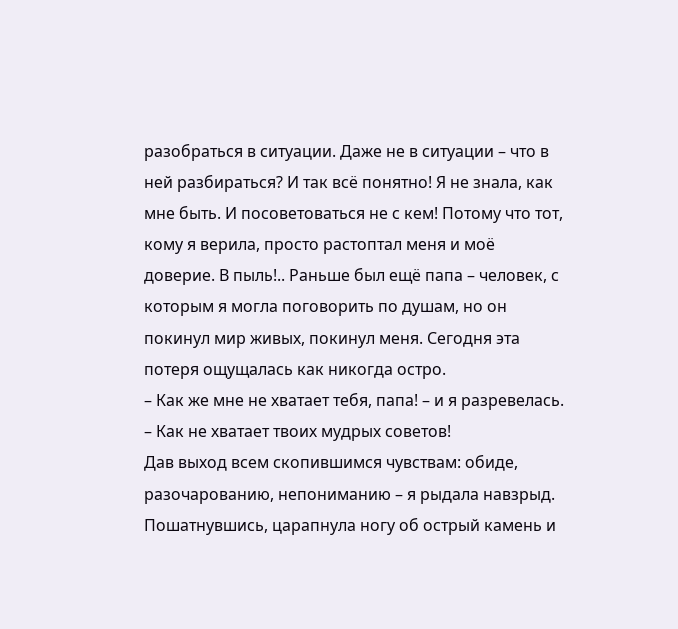разобраться в ситуации. Даже не в ситуации – что в ней разбираться? И так всё понятно! Я не знала, как мне быть. И посоветоваться не с кем! Потому что тот, кому я верила, просто растоптал меня и моё доверие. В пыль!.. Раньше был ещё папа – человек, с которым я могла поговорить по душам, но он покинул мир живых, покинул меня. Сегодня эта потеря ощущалась как никогда остро.
– Как же мне не хватает тебя, папа! – и я разревелась. – Как не хватает твоих мудрых советов!
Дав выход всем скопившимся чувствам: обиде, разочарованию, непониманию – я рыдала навзрыд. Пошатнувшись, царапнула ногу об острый камень и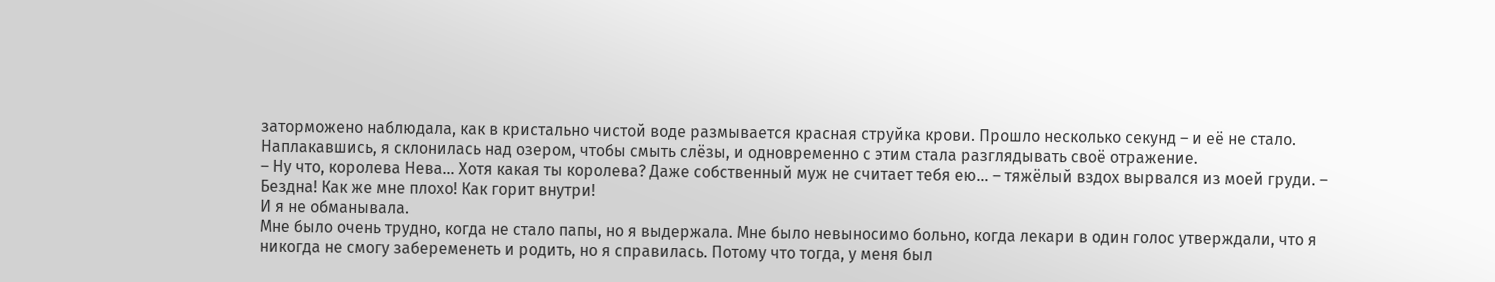заторможено наблюдала, как в кристально чистой воде размывается красная струйка крови. Прошло несколько секунд – и её не стало. Наплакавшись, я склонилась над озером, чтобы смыть слёзы, и одновременно с этим стала разглядывать своё отражение.
– Ну что, королева Нева… Хотя какая ты королева? Даже собственный муж не считает тебя ею… – тяжёлый вздох вырвался из моей груди. – Бездна! Как же мне плохо! Как горит внутри!
И я не обманывала.
Мне было очень трудно, когда не стало папы, но я выдержала. Мне было невыносимо больно, когда лекари в один голос утверждали, что я никогда не смогу забеременеть и родить, но я справилась. Потому что тогда, у меня был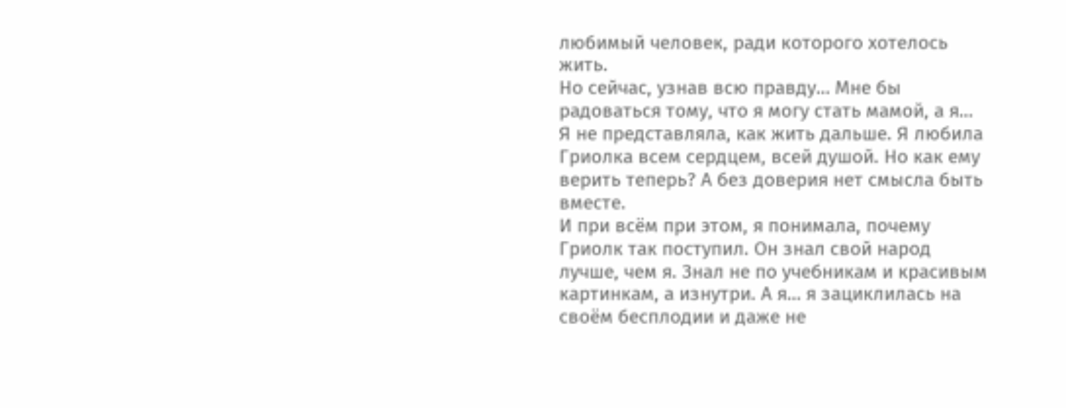любимый человек, ради которого хотелось жить.
Но сейчас, узнав всю правду… Мне бы радоваться тому, что я могу стать мамой, а я… Я не представляла, как жить дальше. Я любила Гриолка всем сердцем, всей душой. Но как ему верить теперь? А без доверия нет смысла быть вместе.
И при всём при этом, я понимала, почему Гриолк так поступил. Он знал свой народ лучше, чем я. Знал не по учебникам и красивым картинкам, а изнутри. А я… я зациклилась на своём бесплодии и даже не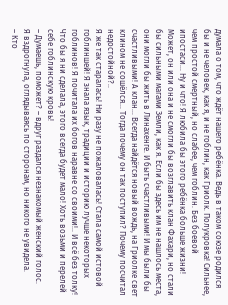думала о том, что ждёт нашего ребёнка. Ведь в таком союзе родился бы и не человек, как я, и не гоблин, как Гриолк. Полукровка! Сильнее, чем простой смертный, но слабее, чем гоблин. Без боевой ипостаси… Ну и что! Я любила бы этого ребёнка больше жизни! Может, он или она и не смогли бы возглавить клан Фахари, но стали бы сильными магами Земли, как я. Если бы здесь им не нашлось места, они могли бы жить в Линахенге. И быть счастливыми! И мы были бы счастливыми! А клан… Всегда найдётся новый вождь, на Гриолке свет клином не сошёлся… Тогда почему он так поступил? Почему посчитал недостойной?..
Я же так старалась! Ни разу не пожаловалась! Стала самой истовой гоблиншей! Я знала язык, традиции и историю лучше некоторых гоблинов! Я почитала их богов наравне со своими!.. И всё без толку! Что бы я ни сделала, этого всегда будет мало! Хоть возьми и перелей себе гоблинскую кровь!
– Думаешь, поможет? – вдруг раздался незнакомый женский голос.
Я вздрогнула, оглядываясь по сторонам, но никого не увидела.
– Кто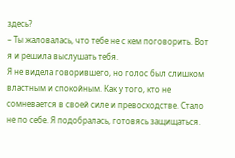здесь?
– Ты жаловалась, что тебе не с кем поговорить. Вот я и решила выслушать тебя.
Я не видела говорившего, но голос был слишком властным и спокойным. Как у того, кто не сомневается в своей силе и превосходстве. Стало не по себе. Я подобралась, готовясь защищаться.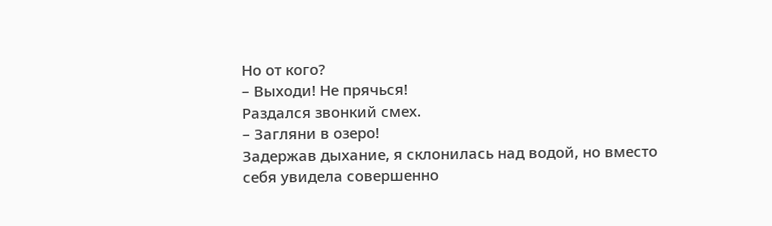Но от кого?
– Выходи! Не прячься!
Раздался звонкий смех.
– Загляни в озеро!
Задержав дыхание, я склонилась над водой, но вместо себя увидела совершенно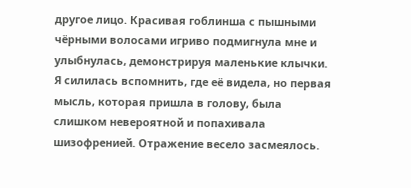другое лицо. Красивая гоблинша с пышными чёрными волосами игриво подмигнула мне и улыбнулась, демонстрируя маленькие клычки. Я силилась вспомнить, где её видела, но первая мысль, которая пришла в голову, была слишком невероятной и попахивала шизофренией. Отражение весело засмеялось.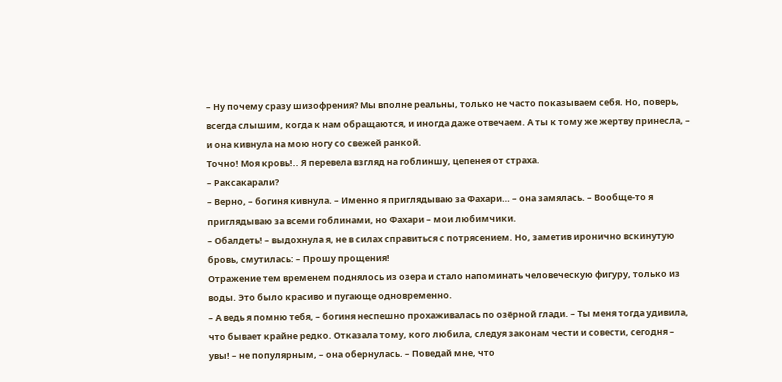– Ну почему сразу шизофрения? Мы вполне реальны, только не часто показываем себя. Но, поверь, всегда слышим, когда к нам обращаются, и иногда даже отвечаем. А ты к тому же жертву принесла, – и она кивнула на мою ногу со свежей ранкой.
Точно! Моя кровь!.. Я перевела взгляд на гоблиншу, цепенея от страха.
– Раксакарали?
– Верно, – богиня кивнула. – Именно я приглядываю за Фахари… – она замялась. – Вообще-то я приглядываю за всеми гоблинами, но Фахари – мои любимчики.
– Обалдеть! – выдохнула я, не в силах справиться с потрясением. Но, заметив иронично вскинутую бровь, смутилась: – Прошу прощения!
Отражение тем временем поднялось из озера и стало напоминать человеческую фигуру, только из воды. Это было красиво и пугающе одновременно.
– А ведь я помню тебя, – богиня неспешно прохаживалась по озёрной глади. – Ты меня тогда удивила, что бывает крайне редко. Отказала тому, кого любила, следуя законам чести и совести, сегодня – увы! – не популярным, – она обернулась. – Поведай мне, что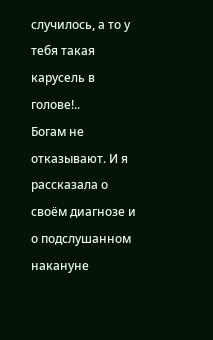случилось, а то у тебя такая карусель в голове!..
Богам не отказывают. И я рассказала о своём диагнозе и о подслушанном накануне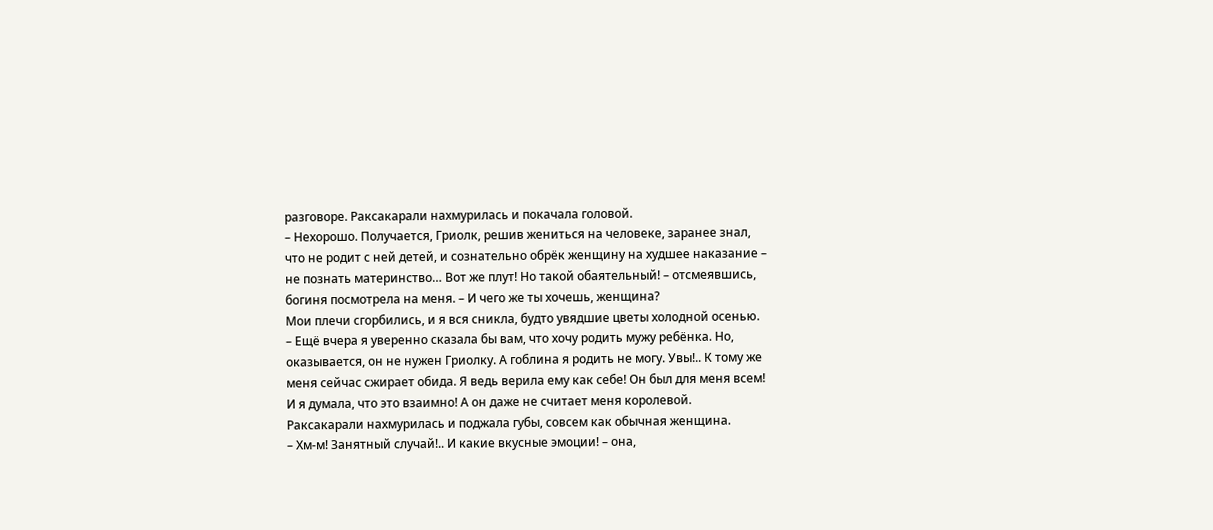разговоре. Раксакарали нахмурилась и покачала головой.
– Нехорошо. Получается, Гриолк, решив жениться на человеке, заранее знал, что не родит с ней детей, и сознательно обрёк женщину на худшее наказание – не познать материнство… Вот же плут! Но такой обаятельный! – отсмеявшись, богиня посмотрела на меня. – И чего же ты хочешь, женщина?
Мои плечи сгорбились, и я вся сникла, будто увядшие цветы холодной осенью.
– Ещё вчера я уверенно сказала бы вам, что хочу родить мужу ребёнка. Но, оказывается, он не нужен Гриолку. А гоблина я родить не могу. Увы!.. К тому же меня сейчас сжирает обида. Я ведь верила ему как себе! Он был для меня всем! И я думала, что это взаимно! А он даже не считает меня королевой.
Раксакарали нахмурилась и поджала губы, совсем как обычная женщина.
– Хм-м! Занятный случай!.. И какие вкусные эмоции! – она,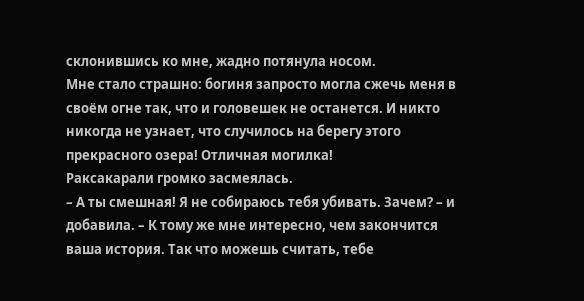склонившись ко мне, жадно потянула носом.
Мне стало страшно: богиня запросто могла сжечь меня в своём огне так, что и головешек не останется. И никто никогда не узнает, что случилось на берегу этого прекрасного озера! Отличная могилка!
Раксакарали громко засмеялась.
– А ты смешная! Я не собираюсь тебя убивать. Зачем? – и добавила. – К тому же мне интересно, чем закончится ваша история. Так что можешь считать, тебе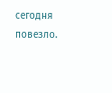сегодня повезло.